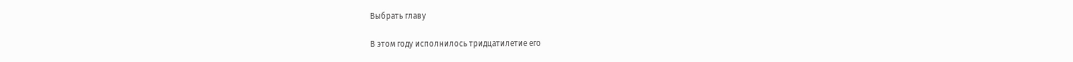Выбрать главу

В этом году исполнилось тридцатилетие его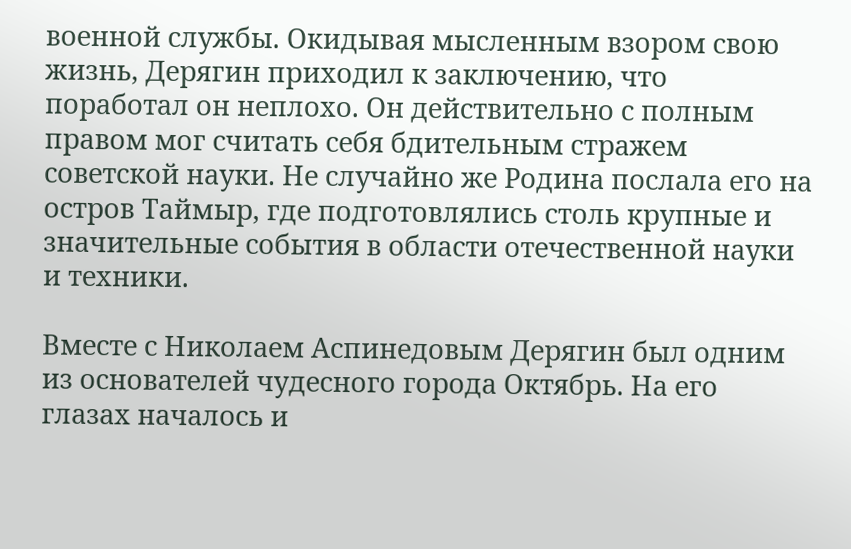военной службы. Окидывая мысленным взором свою жизнь, Дерягин приходил к заключению, что поработал он неплохо. Он действительно с полным правом мог считать себя бдительным стражем советской науки. Не случайно же Родина послала его на остров Таймыр, где подготовлялись столь крупные и значительные события в области отечественной науки и техники.

Вместе с Николаем Аспинедовым Дерягин был одним из основателей чудесного города Октябрь. На его глазах началось и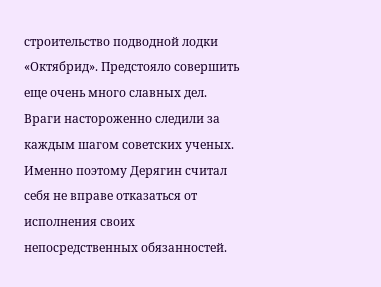строительство подводной лодки «Октябрид». Предстояло совершить еще очень много славных дел. Враги настороженно следили за каждым шагом советских ученых. Именно поэтому Дерягин считал себя не вправе отказаться от исполнения своих непосредственных обязанностей.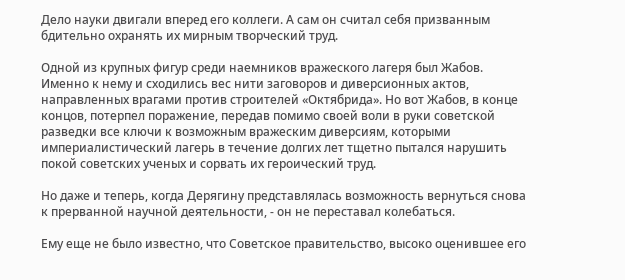Дело науки двигали вперед его коллеги. А сам он считал себя призванным бдительно охранять их мирным творческий труд.

Одной из крупных фигур среди наемников вражеского лагеря был Жабов. Именно к нему и сходились вес нити заговоров и диверсионных актов, направленных врагами против строителей «Октябрида». Но вот Жабов, в конце концов, потерпел поражение, передав помимо своей воли в руки советской разведки все ключи к возможным вражеским диверсиям, которыми империалистический лагерь в течение долгих лет тщетно пытался нарушить покой советских ученых и сорвать их героический труд.

Но даже и теперь, когда Дерягину представлялась возможность вернуться снова к прерванной научной деятельности, - он не переставал колебаться.

Ему еще не было известно, что Советское правительство, высоко оценившее его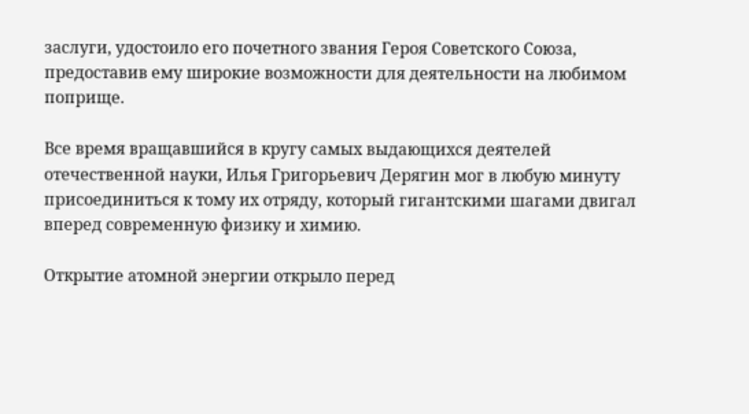заслуги, удостоило его почетного звания Героя Советского Союза, предоставив ему широкие возможности для деятельности на любимом поприще.

Все время вращавшийся в кругу самых выдающихся деятелей отечественной науки, Илья Григорьевич Дерягин мог в любую минуту присоединиться к тому их отряду, который гигантскими шагами двигал вперед современную физику и химию.

Открытие атомной энергии открыло перед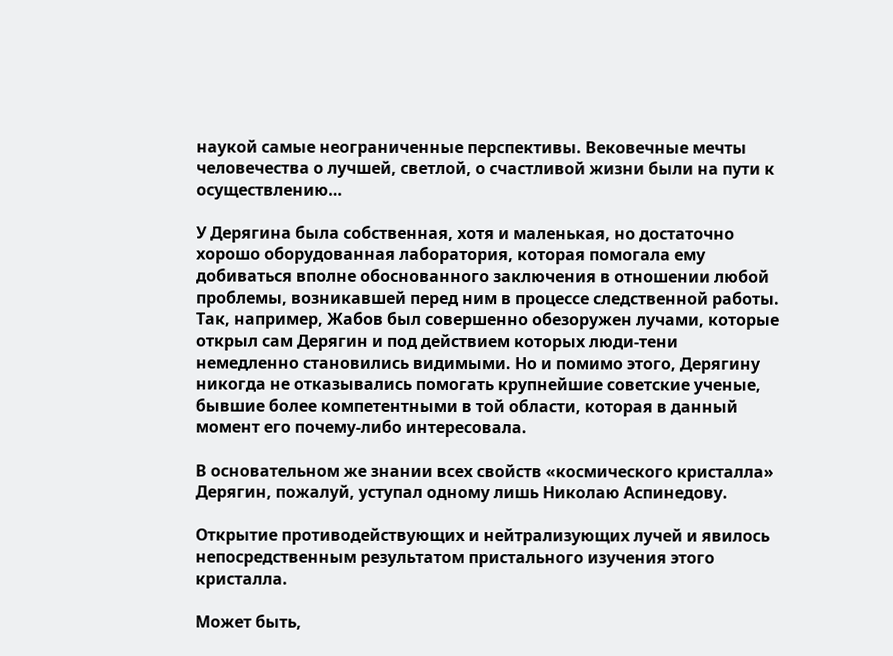наукой самые неограниченные перспективы. Вековечные мечты человечества о лучшей, светлой, о счастливой жизни были на пути к осуществлению…

У Дерягина была собственная, хотя и маленькая, но достаточно хорошо оборудованная лаборатория, которая помогала ему добиваться вполне обоснованного заключения в отношении любой проблемы, возникавшей перед ним в процессе следственной работы. Так, например, Жабов был совершенно обезоружен лучами, которые открыл сам Дерягин и под действием которых люди-тени немедленно становились видимыми. Но и помимо этого, Дерягину никогда не отказывались помогать крупнейшие советские ученые, бывшие более компетентными в той области, которая в данный момент его почему-либо интересовала.

В основательном же знании всех свойств «космического кристалла» Дерягин, пожалуй, уступал одному лишь Николаю Аспинедову.

Открытие противодействующих и нейтрализующих лучей и явилось непосредственным результатом пристального изучения этого кристалла.

Может быть,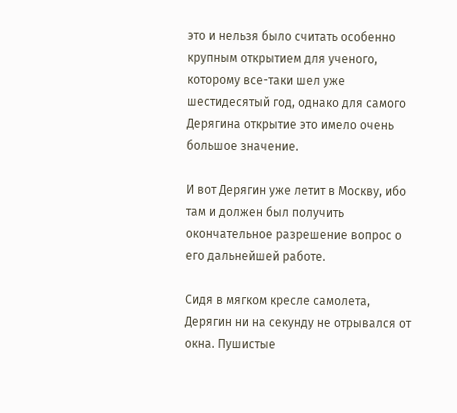это и нельзя было считать особенно крупным открытием для ученого, которому все-таки шел уже шестидесятый год, однако для самого Дерягина открытие это имело очень большое значение.

И вот Дерягин уже летит в Москву, ибо там и должен был получить окончательное разрешение вопрос о его дальнейшей работе.

Сидя в мягком кресле самолета, Дерягин ни на секунду не отрывался от окна. Пушистые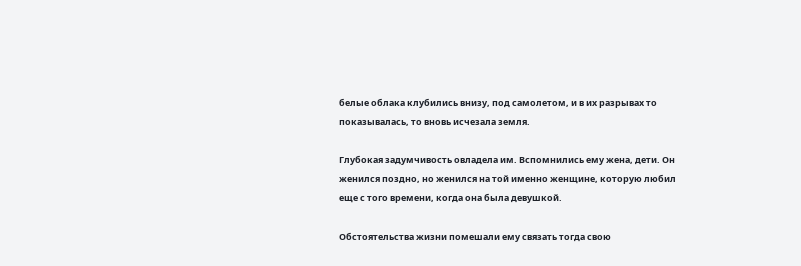белые облака клубились внизу, под самолетом, и в их разрывах то показывалась, то вновь исчезала земля.

Глубокая задумчивость овладела им. Вспомнились ему жена, дети. Он женился поздно, но женился на той именно женщине, которую любил еще с того времени, когда она была девушкой.

Обстоятельства жизни помешали ему связать тогда свою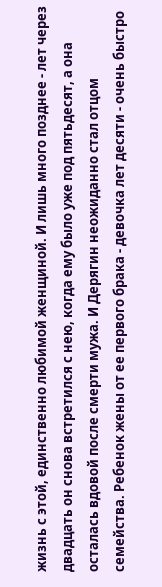жизнь с этой, единственно любимой женщиной. И лишь много позднее - лет через двадцать он снова встретился с нею, когда ему было уже под пятьдесят, а она осталась вдовой после смерти мужа. И Дерягин неожиданно стал отцом семейства. Ребенок жены от ее первого брака - девочка лет десяти - очень быстро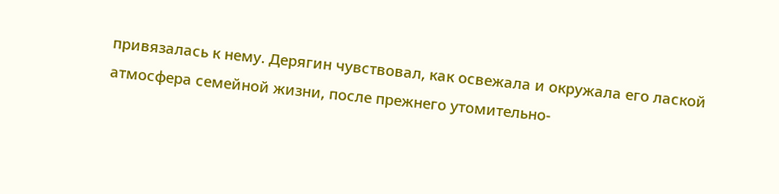привязалась к нему. Дерягин чувствовал, как освежала и окружала его лаской атмосфера семейной жизни, после прежнего утомительно-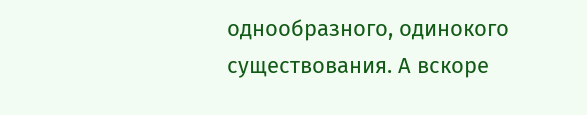однообразного, одинокого существования. А вскоре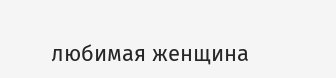любимая женщина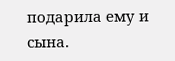подарила ему и сына.